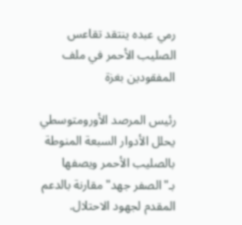رمي عبده ينتقد تقاعس الصليب الأحمر في ملف المفقودين بغزة

رئيس المرصد الأورومتوسطي يحلل الأدوار السبعة المنوطة بالصليب الأحمر ويصفها بـ"الصفر جهد" مقارنة بالدعم المقدم لجهود الاحتلال.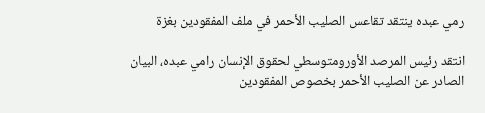رمي عبده ينتقد تقاعس الصليب الأحمر في ملف المفقودين بغزة

انتقد رئيس المرصد الأورومتوسطي لحقوق الإنسان رامي عبده، البيان الصادر عن الصليب الأحمر بخصوص المفقودين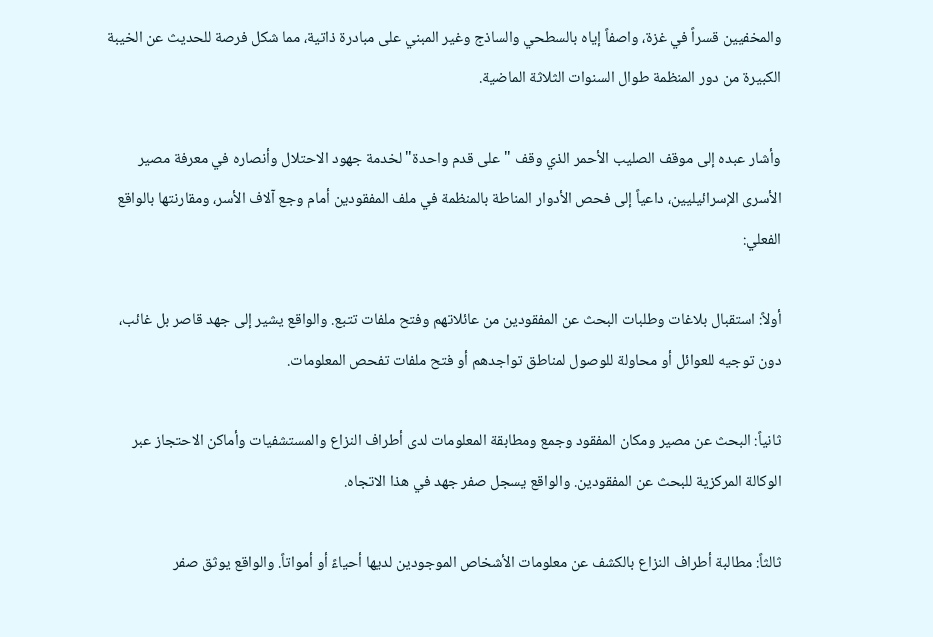والمخفيين قسراً في غزة، واصفاً إياه بالسطحي والساذج وغير المبني على مبادرة ذاتية، مما شكل فرصة للحديث عن الخيبة الكبيرة من دور المنظمة طوال السنوات الثلاثة الماضية.

وأشار عبده إلى موقف الصليب الأحمر الذي وقف "على قدم واحدة" لخدمة جهود الاحتلال وأنصاره في معرفة مصير الأسرى الإسرائيليين، داعياً إلى فحص الأدوار المناطة بالمنظمة في ملف المفقودين أمام وجع آلاف الأسر، ومقارنتها بالواقع الفعلي:

أولاً: استقبال بلاغات وطلبات البحث عن المفقودين من عائلاتهم وفتح ملفات تتبع. والواقع يشير إلى جهد قاصر بل غائب، دون توجيه للعوائل أو محاولة للوصول لمناطق تواجدهم أو فتح ملفات تفحص المعلومات.

ثانياً: البحث عن مصير ومكان المفقود وجمع ومطابقة المعلومات لدى أطراف النزاع والمستشفيات وأماكن الاحتجاز عبر الوكالة المركزية للبحث عن المفقودين. والواقع يسجل صفر جهد في هذا الاتجاه.

ثالثاً: مطالبة أطراف النزاع بالكشف عن معلومات الأشخاص الموجودين لديها أحياءً أو أمواتاً. والواقع يوثق صفر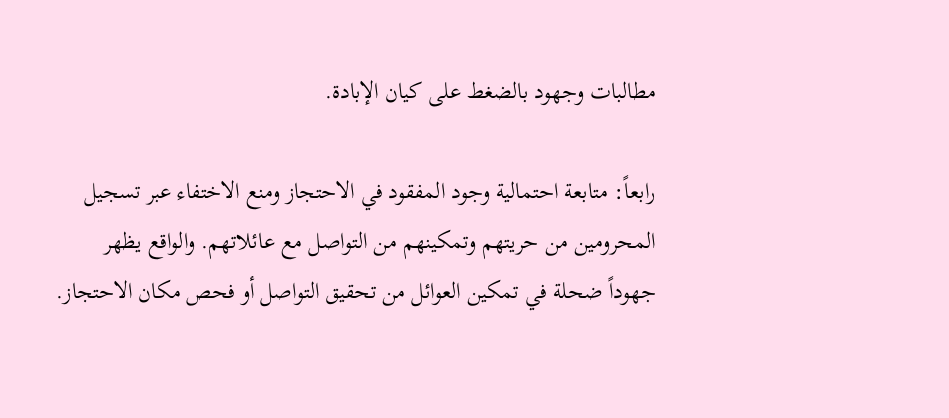مطالبات وجهود بالضغط على كيان الإبادة.

رابعاً: متابعة احتمالية وجود المفقود في الاحتجاز ومنع الاختفاء عبر تسجيل المحرومين من حريتهم وتمكينهم من التواصل مع عائلاتهم. والواقع يظهر جهوداً ضحلة في تمكين العوائل من تحقيق التواصل أو فحص مكان الاحتجاز.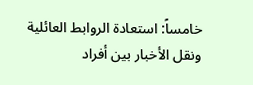خامساً: استعادة الروابط العائلية ونقل الأخبار بين أفراد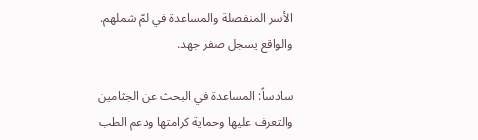الأسر المنفصلة والمساعدة في لمّ شملهم. والواقع يسجل صفر جهد.

سادساً: المساعدة في البحث عن الجثامين والتعرف عليها وحماية كرامتها ودعم الطب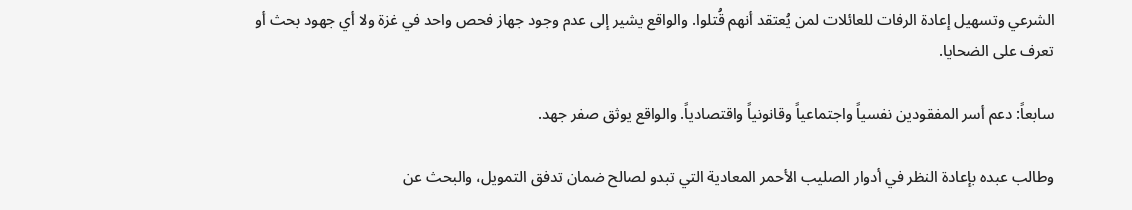الشرعي وتسهيل إعادة الرفات للعائلات لمن يُعتقد أنهم قُتلوا. والواقع يشير إلى عدم وجود جهاز فحص واحد في غزة ولا أي جهود بحث أو تعرف على الضحايا.

سابعاً: دعم أسر المفقودين نفسياً واجتماعياً وقانونياً واقتصادياً. والواقع يوثق صفر جهد.

وطالب عبده بإعادة النظر في أدوار الصليب الأحمر المعادية التي تبدو لصالح ضمان تدفق التمويل، والبحث عن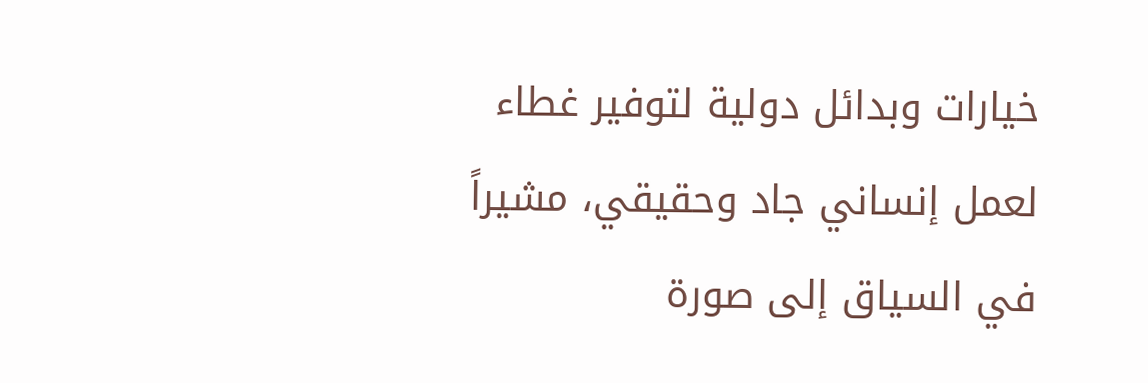خيارات وبدائل دولية لتوفير غطاء لعمل إنساني جاد وحقيقي، مشيراً في السياق إلى صورة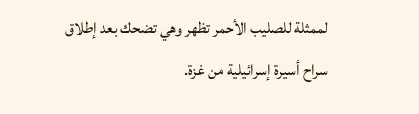لممثلة للصليب الأحمر تظهر وهي تضحك بعد إطلاق سراح أسيرة إسرائيلية من غزة.